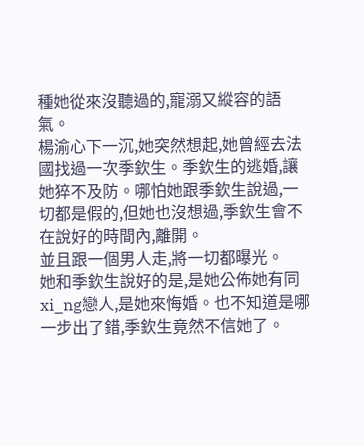種她從來沒聽過的,寵溺又縱容的語氣。
楊渝心下一沉,她突然想起,她曾經去法國找過一次季欽生。季欽生的逃婚,讓她猝不及防。哪怕她跟季欽生說過,一切都是假的,但她也沒想過,季欽生會不在說好的時間內,離開。
並且跟一個男人走,將一切都曝光。
她和季欽生說好的是,是她公佈她有同xi_ng戀人,是她來悔婚。也不知道是哪一步出了錯,季欽生竟然不信她了。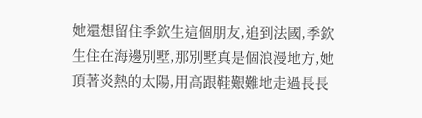她還想留住季欽生這個朋友,追到法國,季欽生住在海邊別墅,那別墅真是個浪漫地方,她頂著炎熱的太陽,用高跟鞋艱難地走過長長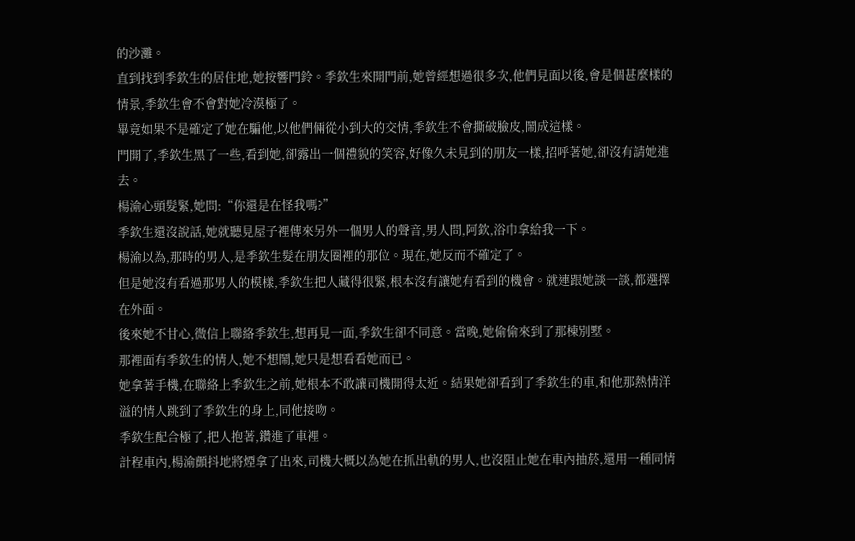的沙灘。
直到找到季欽生的居住地,她按響門鈴。季欽生來開門前,她曾經想過很多次,他們見面以後,會是個甚麼樣的情景,季欽生會不會對她冷漠極了。
畢竟如果不是確定了她在騙他,以他們倆從小到大的交情,季欽生不會撕破臉皮,鬧成這樣。
門開了,季欽生黑了一些,看到她,卻露出一個禮貌的笑容,好像久未見到的朋友一樣,招呼著她,卻沒有請她進去。
楊渝心頭髮緊,她問:“你還是在怪我嗎?”
季欽生還沒說話,她就聽見屋子裡傳來另外一個男人的聲音,男人問,阿欽,浴巾拿給我一下。
楊渝以為,那時的男人,是季欽生髮在朋友圈裡的那位。現在,她反而不確定了。
但是她沒有看過那男人的模樣,季欽生把人藏得很緊,根本沒有讓她有看到的機會。就連跟她談一談,都選擇在外面。
後來她不甘心,微信上聯絡季欽生,想再見一面,季欽生卻不同意。當晚,她偷偷來到了那棟別墅。
那裡面有季欽生的情人,她不想鬧,她只是想看看她而已。
她拿著手機,在聯絡上季欽生之前,她根本不敢讓司機開得太近。結果她卻看到了季欽生的車,和他那熱情洋溢的情人跳到了季欽生的身上,同他接吻。
季欽生配合極了,把人抱著,鑽進了車裡。
計程車內,楊渝顫抖地將煙拿了出來,司機大概以為她在抓出軌的男人,也沒阻止她在車內抽菸,還用一種同情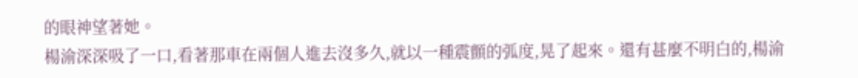的眼神望著她。
楊渝深深吸了一口,看著那車在兩個人進去沒多久,就以一種震顫的弧度,晃了起來。還有甚麼不明白的,楊渝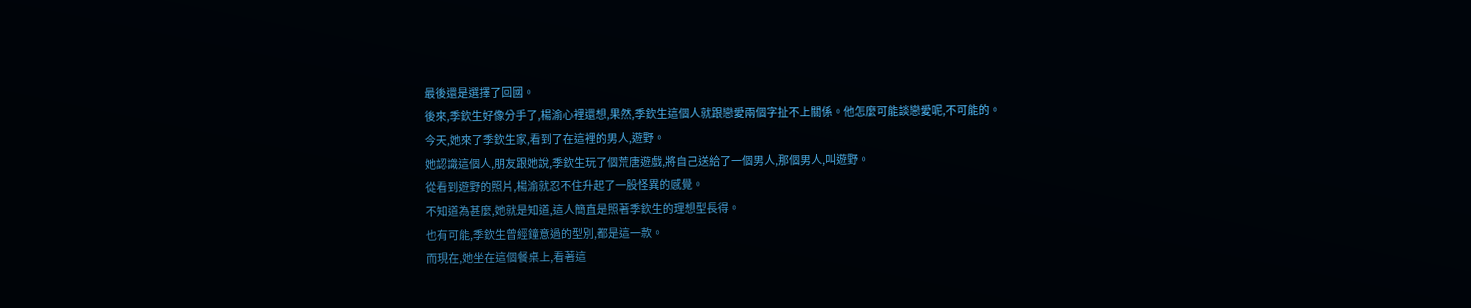最後還是選擇了回國。
後來,季欽生好像分手了,楊渝心裡還想,果然,季欽生這個人就跟戀愛兩個字扯不上關係。他怎麼可能談戀愛呢,不可能的。
今天,她來了季欽生家,看到了在這裡的男人,遊野。
她認識這個人,朋友跟她說,季欽生玩了個荒唐遊戲,將自己送給了一個男人,那個男人,叫遊野。
從看到遊野的照片,楊渝就忍不住升起了一股怪異的感覺。
不知道為甚麼,她就是知道,這人簡直是照著季欽生的理想型長得。
也有可能,季欽生曾經鐘意過的型別,都是這一款。
而現在,她坐在這個餐桌上,看著這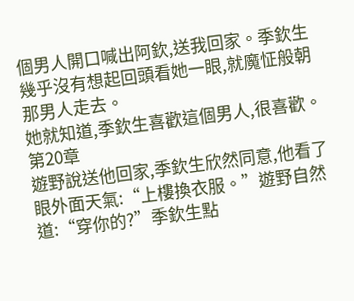個男人開口喊出阿欽,送我回家。季欽生幾乎沒有想起回頭看她一眼,就魔怔般朝那男人走去。
她就知道,季欽生喜歡這個男人,很喜歡。
第20章
遊野說送他回家,季欽生欣然同意,他看了眼外面天氣:“上樓換衣服。”遊野自然道:“穿你的?”季欽生點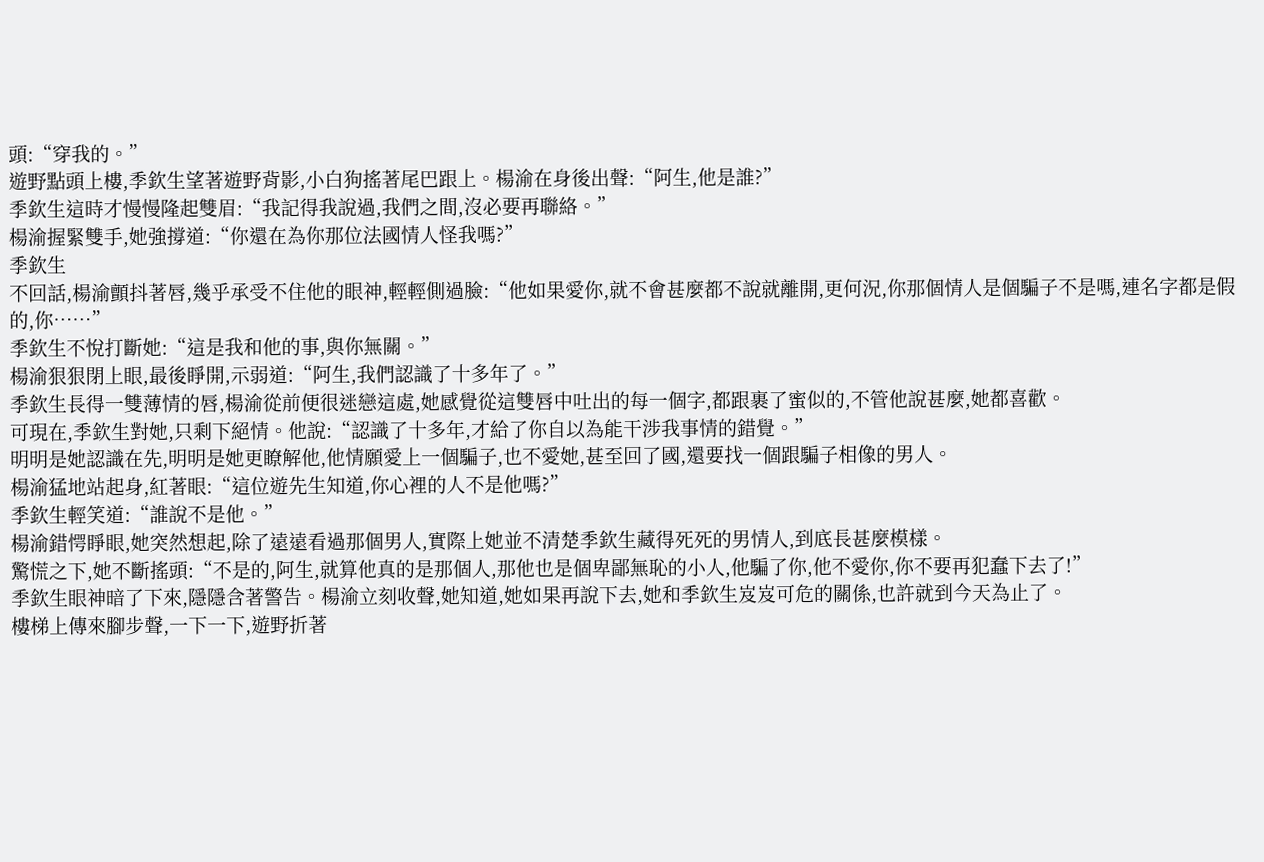頭:“穿我的。”
遊野點頭上樓,季欽生望著遊野背影,小白狗搖著尾巴跟上。楊渝在身後出聲:“阿生,他是誰?”
季欽生這時才慢慢隆起雙眉:“我記得我說過,我們之間,沒必要再聯絡。”
楊渝握緊雙手,她強撐道:“你還在為你那位法國情人怪我嗎?”
季欽生
不回話,楊渝顫抖著唇,幾乎承受不住他的眼神,輕輕側過臉:“他如果愛你,就不會甚麼都不說就離開,更何況,你那個情人是個騙子不是嗎,連名字都是假的,你……”
季欽生不悅打斷她:“這是我和他的事,與你無關。”
楊渝狠狠閉上眼,最後睜開,示弱道:“阿生,我們認識了十多年了。”
季欽生長得一雙薄情的唇,楊渝從前便很迷戀這處,她感覺從這雙唇中吐出的每一個字,都跟裹了蜜似的,不管他說甚麼,她都喜歡。
可現在,季欽生對她,只剩下絕情。他說:“認識了十多年,才給了你自以為能干涉我事情的錯覺。”
明明是她認識在先,明明是她更瞭解他,他情願愛上一個騙子,也不愛她,甚至回了國,還要找一個跟騙子相像的男人。
楊渝猛地站起身,紅著眼:“這位遊先生知道,你心裡的人不是他嗎?”
季欽生輕笑道:“誰說不是他。”
楊渝錯愕睜眼,她突然想起,除了遠遠看過那個男人,實際上她並不清楚季欽生藏得死死的男情人,到底長甚麼模樣。
驚慌之下,她不斷搖頭:“不是的,阿生,就算他真的是那個人,那他也是個卑鄙無恥的小人,他騙了你,他不愛你,你不要再犯蠢下去了!”
季欽生眼神暗了下來,隱隱含著警告。楊渝立刻收聲,她知道,她如果再說下去,她和季欽生岌岌可危的關係,也許就到今天為止了。
樓梯上傳來腳步聲,一下一下,遊野折著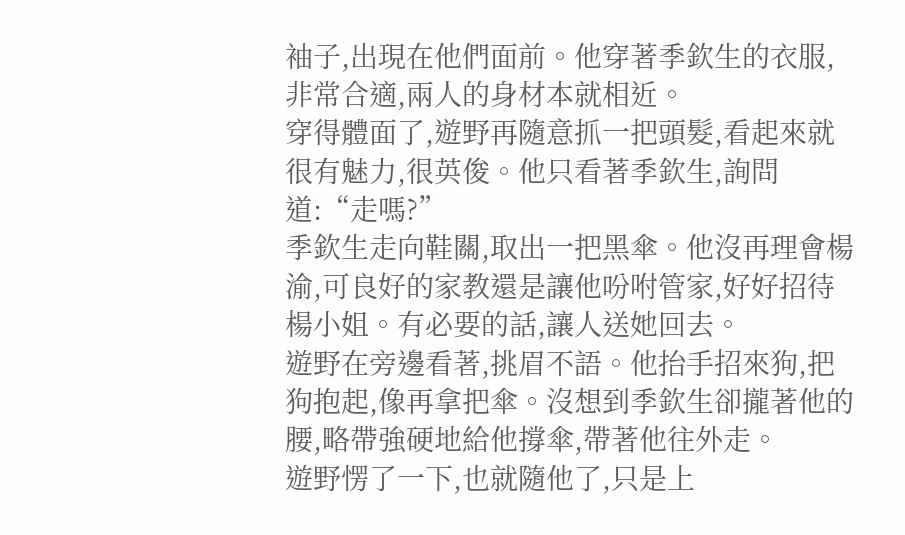袖子,出現在他們面前。他穿著季欽生的衣服,非常合適,兩人的身材本就相近。
穿得體面了,遊野再隨意抓一把頭髮,看起來就很有魅力,很英俊。他只看著季欽生,詢問道:“走嗎?”
季欽生走向鞋關,取出一把黑傘。他沒再理會楊渝,可良好的家教還是讓他吩咐管家,好好招待楊小姐。有必要的話,讓人送她回去。
遊野在旁邊看著,挑眉不語。他抬手招來狗,把狗抱起,像再拿把傘。沒想到季欽生卻攏著他的腰,略帶強硬地給他撐傘,帶著他往外走。
遊野愣了一下,也就隨他了,只是上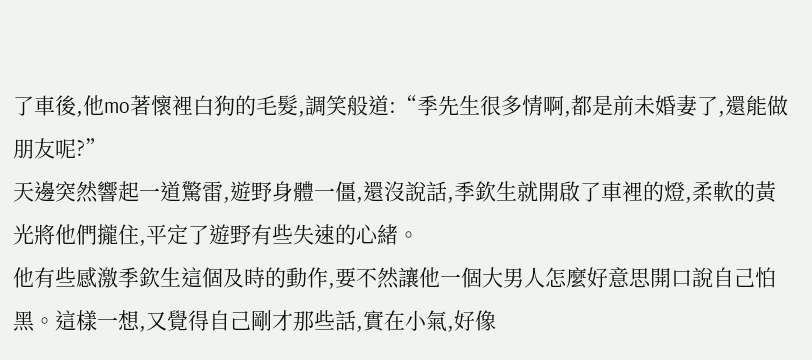了車後,他mo著懷裡白狗的毛髮,調笑般道:“季先生很多情啊,都是前未婚妻了,還能做朋友呢?”
天邊突然響起一道驚雷,遊野身體一僵,還沒說話,季欽生就開啟了車裡的燈,柔軟的黃光將他們攏住,平定了遊野有些失速的心緒。
他有些感激季欽生這個及時的動作,要不然讓他一個大男人怎麼好意思開口說自己怕黑。這樣一想,又覺得自己剛才那些話,實在小氣,好像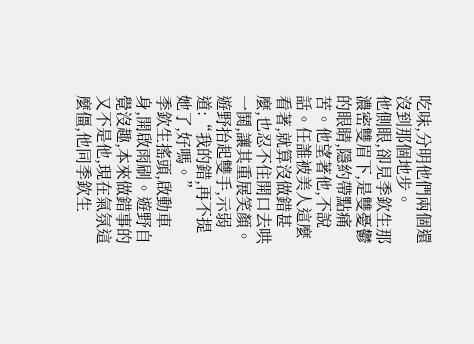吃味,分明他們兩個還沒到那個地步。
他側眼,卻見季欽生那濃密雙眉下,是雙憂鬱的眼睛,隱約帶點痛苦。他望著他,不說話。任誰被美人這麼看著,就算沒做錯甚麼,也忍不住開口去哄一鬨,讓其重展笑顏。
遊野抬起雙手,示弱道:“我的錯,再不提她了,好嗎。”
季欽生搖頭,啟動車身,開啟雨刷。遊野自覺沒趣,本來做錯事的又不是他,現在氣氛這麼僵,他同季欽生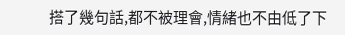搭了幾句話,都不被理會,情緒也不由低了下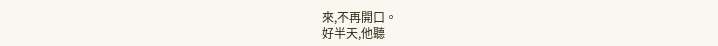來,不再開口。
好半天,他聽